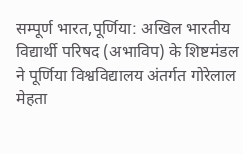सम्पूर्ण भारत,पूर्णिया: अखिल भारतीय विद्यार्थी परिषद (अभाविप) के शिष्टमंडल ने पूर्णिया विश्वविद्यालय अंतर्गत गोरेलाल मेहता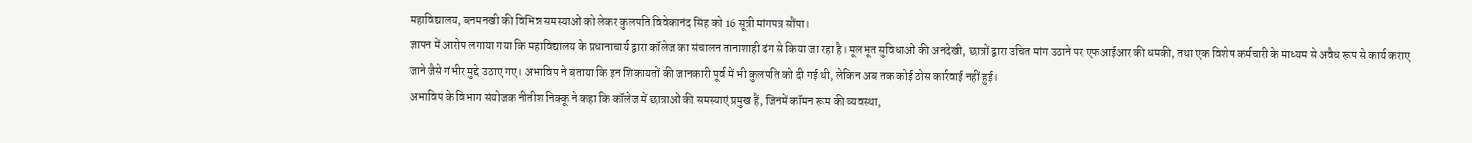महाविद्यालय, बनमनखी की विभिन्न समस्याओं को लेकर कुलपति विवेकानंद सिंह को 16 सूत्री मांगपत्र सौंपा।
ज्ञापन में आरोप लगाया गया कि महाविद्यालय के प्रधानाचार्य द्वारा कॉलेज का संचालन तानाशाही ढंग से किया जा रहा है। मूलभूत सुविधाओं की अनदेखी, छात्रों द्वारा उचित मांग उठाने पर एफआईआर की धमकी, तथा एक विशेष कर्मचारी के माध्यम से अवैध रूप से कार्य कराए जाने जैसे गंभीर मुद्दे उठाए गए। अभाविप ने बताया कि इन शिकायतों की जानकारी पूर्व में भी कुलपति को दी गई थी, लेकिन अब तक कोई ठोस कार्रवाई नहीं हुई।
अभाविप के विभाग संयोजक नीतीश निक्कू ने कहा कि कॉलेज में छात्राओं की समस्याएं प्रमुख हैं, जिनमें कॉमन रूम की व्यवस्था,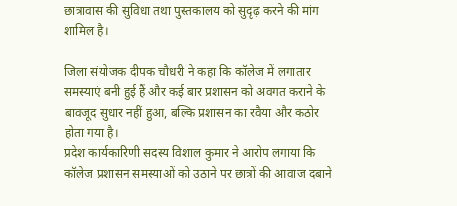छात्रावास की सुविधा तथा पुस्तकालय को सुदृढ़ करने की मांग शामिल है।

जिला संयोजक दीपक चौधरी ने कहा कि कॉलेज में लगातार समस्याएं बनी हुई हैं और कई बार प्रशासन को अवगत कराने के बावजूद सुधार नहीं हुआ, बल्कि प्रशासन का रवैया और कठोर होता गया है।
प्रदेश कार्यकारिणी सदस्य विशाल कुमार ने आरोप लगाया कि कॉलेज प्रशासन समस्याओं को उठाने पर छात्रों की आवाज दबाने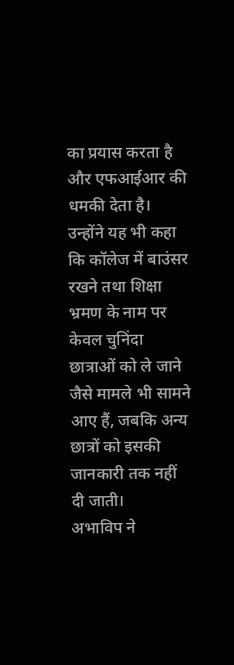का प्रयास करता है और एफआईआर की धमकी देता है। उन्होंने यह भी कहा कि कॉलेज में बाउंसर रखने तथा शिक्षा भ्रमण के नाम पर केवल चुनिंदा छात्राओं को ले जाने जैसे मामले भी सामने आए हैं, जबकि अन्य छात्रों को इसकी जानकारी तक नहीं दी जाती।
अभाविप ने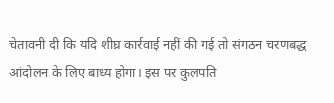चेतावनी दी कि यदि शीघ्र कार्रवाई नहीं की गई तो संगठन चरणबद्ध आंदोलन के लिए बाध्य होगा। इस पर कुलपति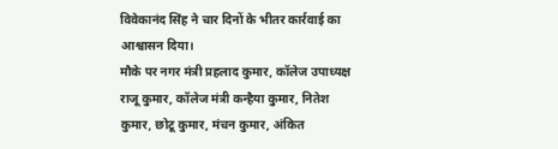विवेकानंद सिंह ने चार दिनों के भीतर कार्रवाई का आश्वासन दिया।
मौके पर नगर मंत्री प्रहलाद कुमार, कॉलेज उपाध्यक्ष राजू कुमार, कॉलेज मंत्री कन्हैया कुमार, नितेश कुमार, छोटू कुमार, मंचन कुमार, अंकित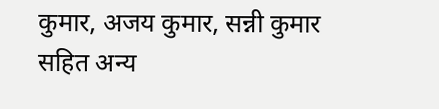कुमार, अजय कुमार, सन्नी कुमार सहित अन्य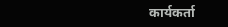कार्यकर्ता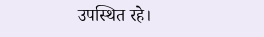उपस्थित रहे।